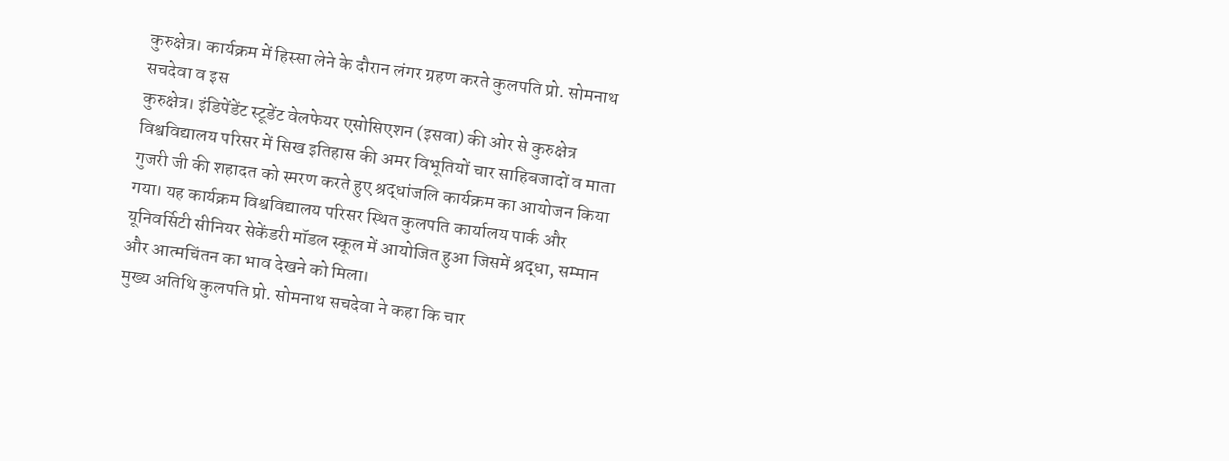कुरुक्षेत्र। कार्यक्रम में हिस्सा लेने के दौरान लंगर ग्रहण करते कुलपति प्रो. सोमनाथ सचदेवा व इस
कुरुक्षेत्र। इंडिपेंडेंट स्टूडेंट वेलफेयर एसोसिएशन (इसवा) की ओर से कुरुक्षेत्र विश्वविद्यालय परिसर में सिख इतिहास की अमर विभूतियों चार साहिबजादों व माता गुजरी जी की शहादत को स्मरण करते हुए श्रद्धांजलि कार्यक्रम का आयोजन किया गया। यह कार्यक्रम विश्वविद्यालय परिसर स्थित कुलपति कार्यालय पार्क और यूनिवर्सिटी सीनियर सेकेंडरी मॉडल स्कूल में आयोजित हुआ जिसमें श्रद्धा, सम्मान और आत्मचिंतन का भाव देखने को मिला।
मुख्य अतिथि कुलपति प्रो. सोमनाथ सचदेवा ने कहा कि चार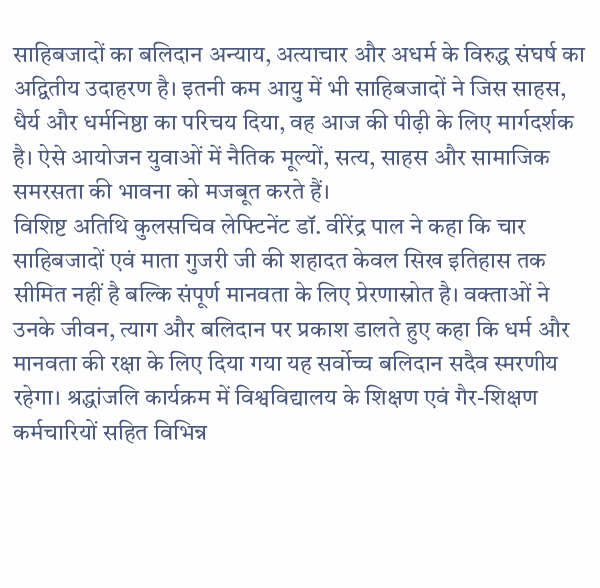साहिबजादों का बलिदान अन्याय, अत्याचार और अधर्म के विरुद्ध संघर्ष का अद्वितीय उदाहरण है। इतनी कम आयु में भी साहिबजादों ने जिस साहस, धैर्य और धर्मनिष्ठा का परिचय दिया, वह आज की पीढ़ी के लिए मार्गदर्शक है। ऐसे आयोजन युवाओं में नैतिक मूल्यों, सत्य, साहस और सामाजिक समरसता की भावना को मजबूत करते हैं।
विशिष्ट अतिथि कुलसचिव लेफ्टिनेंट डॉ. वीरेंद्र पाल ने कहा कि चार साहिबजादों एवं माता गुजरी जी की शहादत केवल सिख इतिहास तक सीमित नहीं है बल्कि संपूर्ण मानवता के लिए प्रेरणास्रोत है। वक्ताओं ने उनके जीवन, त्याग और बलिदान पर प्रकाश डालते हुए कहा कि धर्म और मानवता की रक्षा के लिए दिया गया यह सर्वोच्च बलिदान सदैव स्मरणीय रहेगा। श्रद्धांजलि कार्यक्रम में विश्वविद्यालय के शिक्षण एवं गैर-शिक्षण कर्मचारियों सहित विभिन्न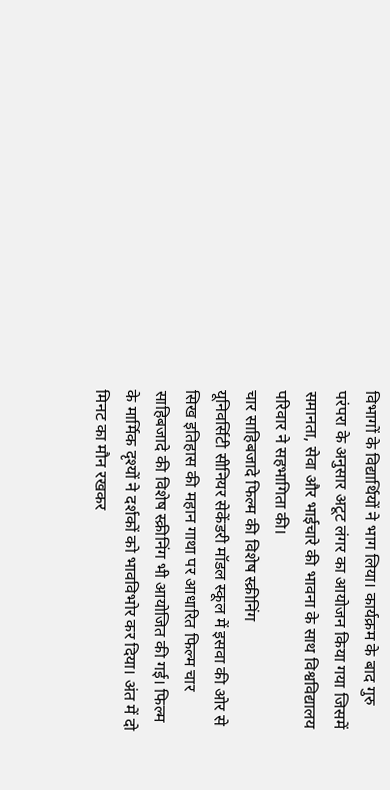विभागों के विद्यार्थियों ने भाग लिया। कार्यक्रम के बाद गुरु परंपरा के अनुसार अटूट लंगर का आयोजन किया गया जिसमें समानता, सेवा और भाईचारे की भावना के साथ विश्वविद्यालय परिवार ने सहभागिता की।
चार साहिबजादे फिल्म की विशेष स्क्रीनिंग
यूनिवर्सिटी सीनियर सेकेंडरी मॉडल स्कूल में इसवा की ओर से सिख इतिहास की महान गाथा पर आधारित फिल्म चार साहिबजादे की विशेष स्क्रीनिंग भी आयोजित की गई। फिल्म के मार्मिक दृश्यों ने दर्शकों को भावविभोर कर दिया। अंत में दो मिनट का मौन रखकर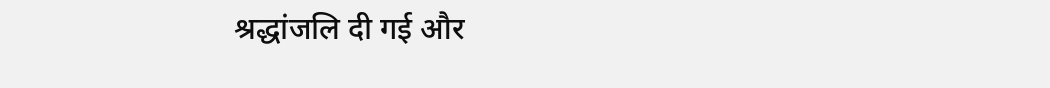श्रद्धांजलि दी गई और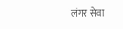लंगर सेवा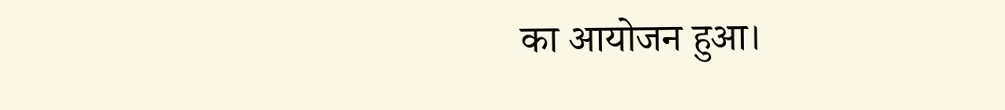का आयोजन हुआ।